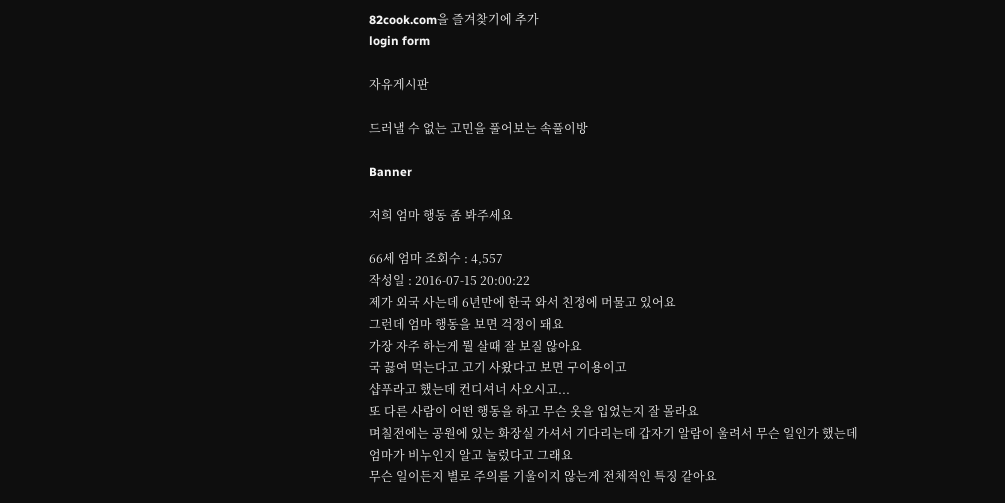82cook.com을 즐겨찾기에 추가
login form

자유게시판

드러낼 수 없는 고민을 풀어보는 속풀이방

Banner

저희 엄마 행동 좀 봐주세요

66세 엄마 조회수 : 4,557
작성일 : 2016-07-15 20:00:22
제가 외국 사는데 6년만에 한국 와서 친정에 머물고 있어요
그런데 엄마 행동을 보면 걱정이 돼요
가장 자주 하는게 뭘 살때 잘 보질 않아요
국 끓여 먹는다고 고기 사왔다고 보면 구이용이고
샵푸라고 했는데 컨디셔너 사오시고...
또 다른 사람이 어떤 행동을 하고 무슨 옷을 입었는지 잘 몰라요
며칠전에는 공원에 있는 화장실 가셔서 기다리는데 갑자기 알람이 울려서 무슨 일인가 했는데
엄마가 비누인지 알고 눌렀다고 그래요
무슨 일이든지 별로 주의를 기울이지 않는게 전체적인 특징 같아요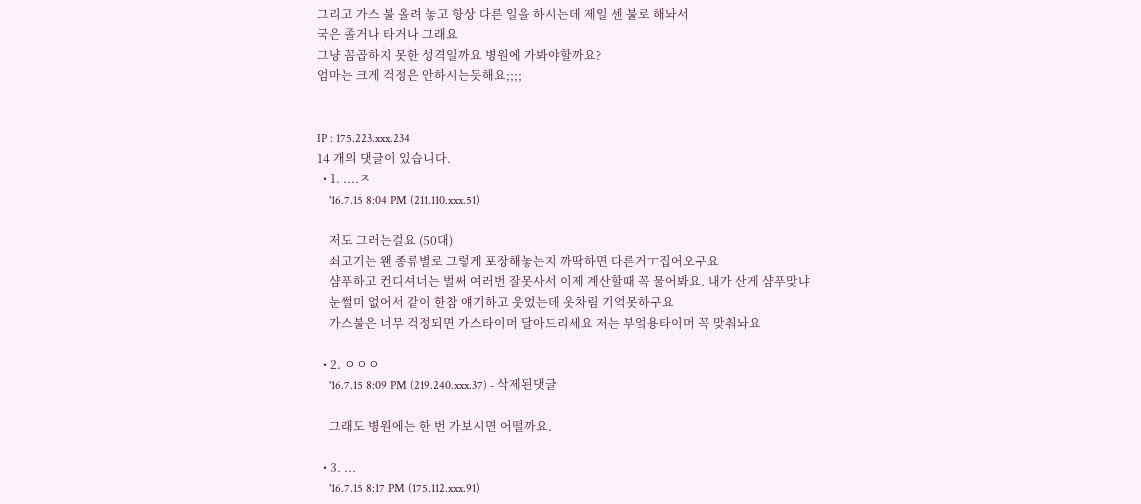그리고 가스 불 올려 놓고 항상 다른 일을 하시는데 제일 센 불로 해놔서
국은 졸거나 타거나 그래요
그냥 꼼곱하지 못한 성격일까요 병원에 가봐야할까요?
엄마는 크게 걱정은 안하시는듯해요;;;;


IP : 175.223.xxx.234
14 개의 댓글이 있습니다.
  • 1. ....ㅈ
    '16.7.15 8:04 PM (211.110.xxx.51)

    저도 그러는걸요 (50대)
    쇠고기는 왠 종류별로 그렇게 포장해놓는지 까딱하면 다른거ㅜ집어오구요
    샴푸하고 컨디셔너는 벌써 여러번 잘못사서 이제 계산할때 꼭 물어봐요. 내가 산게 샴푸맞냐
    눈썰미 없어서 같이 한참 얘기하고 웃었는데 옷차림 기억못하구요
    가스불은 너무 걱정되면 가스타이머 달아드리세요 저는 부엌용타이머 꼭 맞춰놔요

  • 2. ㅇㅇㅇ
    '16.7.15 8:09 PM (219.240.xxx.37) - 삭제된댓글

    그래도 병원에는 한 번 가보시면 어떨까요.

  • 3. ...
    '16.7.15 8:17 PM (175.112.xxx.91)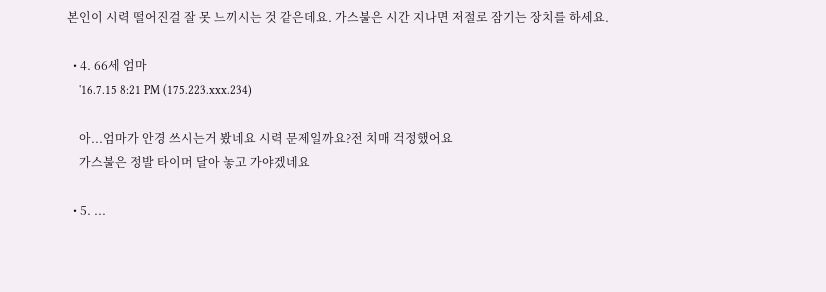본인이 시력 떨어진걸 잘 못 느끼시는 것 같은데요. 가스불은 시간 지나면 저절로 잠기는 장치를 하세요.

  • 4. 66세 엄마
    '16.7.15 8:21 PM (175.223.xxx.234)

    아...엄마가 안경 쓰시는거 봤네요 시력 문제일까요?전 치매 걱정했어요
    가스불은 정발 타이머 달아 놓고 가야겠네요

  • 5. ...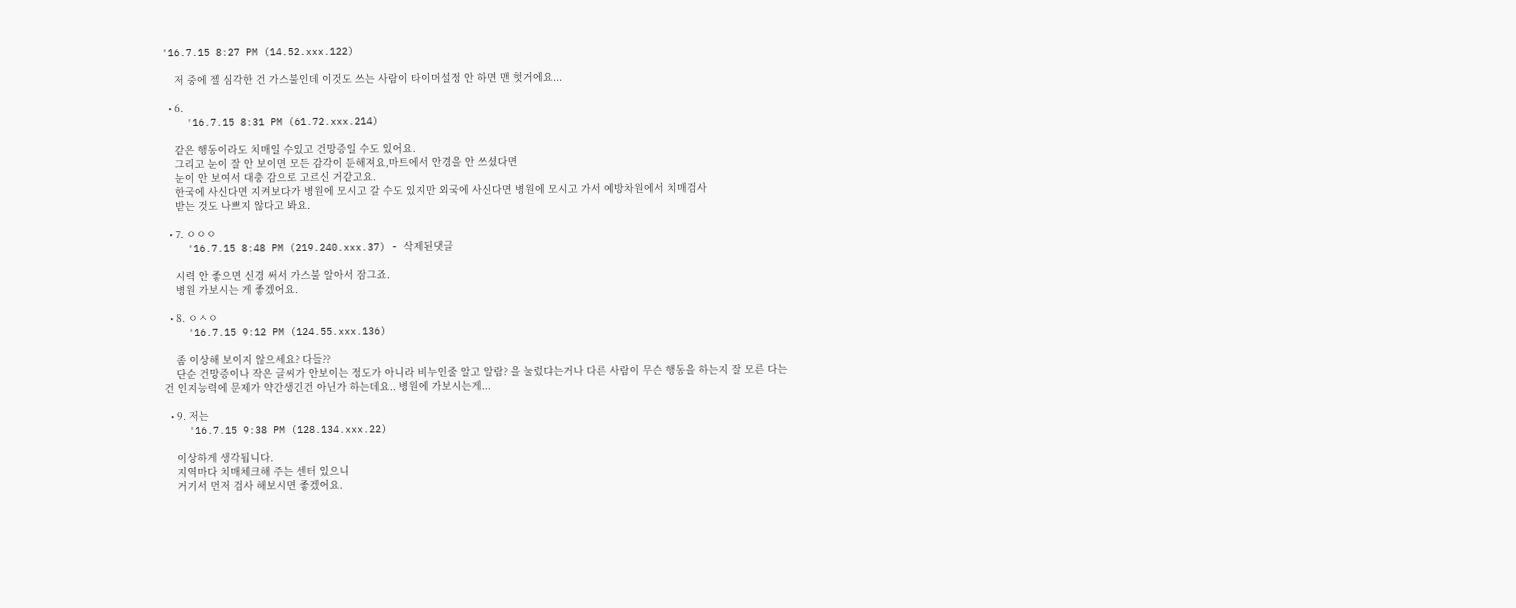'16.7.15 8:27 PM (14.52.xxx.122)

    저 중에 젤 심각한 건 가스불인데 이것도 쓰는 사람이 타이머설정 안 하면 맨 헛거에요...

  • 6.
    '16.7.15 8:31 PM (61.72.xxx.214)

    같은 행동이라도 치매일 수있고 건망증일 수도 있어요.
    그리고 눈이 잘 안 보이면 모든 감각이 둔해져요,마트에서 안경을 안 쓰셨다면
    눈이 안 보여서 대충 감으로 고르신 거같고요.
    한국에 사신다면 지켜보다가 병원에 모시고 갈 수도 있지만 외국에 사신다면 병원에 모시고 가서 예방차원에서 치매검사
    받는 것도 나쁘지 않다고 봐요.

  • 7. ㅇㅇㅇ
    '16.7.15 8:48 PM (219.240.xxx.37) - 삭제된댓글

    시력 안 좋으면 신경 써서 가스불 알아서 잠그죠.
    병원 가보시는 게 좋겠어요.

  • 8. ㅇㅅㅇ
    '16.7.15 9:12 PM (124.55.xxx.136)

    좀 이상해 보이지 않으세요? 다들??
    단순 건망증이나 작은 글씨가 안보이는 정도가 아니라 비누인줄 알고 알람? 을 눌렀댜는거나 다른 사람이 무슨 행동을 하는지 잘 모른 다는건 인지능력에 문제가 약간생긴건 아닌가 하는데요.. 병원에 가보시는게...

  • 9. 저는
    '16.7.15 9:38 PM (128.134.xxx.22)

    이상하게 생각됩니다.
    지역마다 치매체크해 주는 센터 있으니
    거기서 먼저 검사 해보시면 좋겠어요.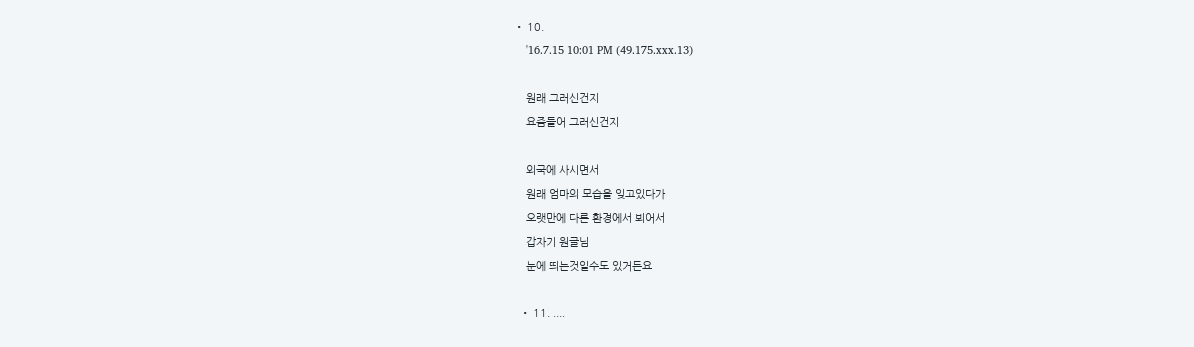• 10.
    '16.7.15 10:01 PM (49.175.xxx.13)

    원래 그러신건지
    요즘들어 그러신건지

    외국에 사시면서
    원래 엄마의 모습을 잊고있다가
    오랫만에 다른 환경에서 뵈어서
    갑자기 원글님
    눈에 띄는것일수도 있거든요

  • 11. ....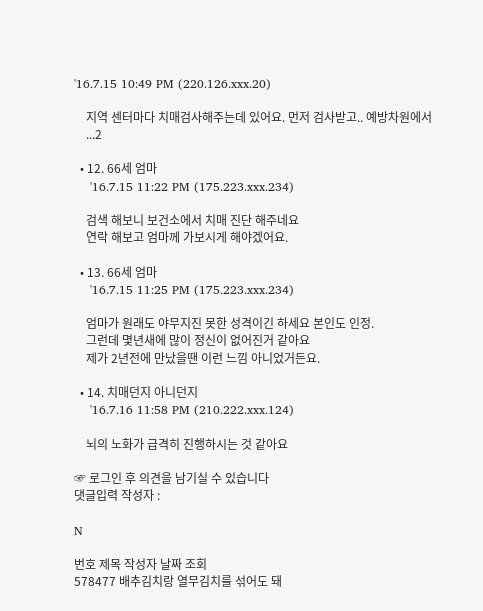'16.7.15 10:49 PM (220.126.xxx.20)

    지역 센터마다 치매검사해주는데 있어요. 먼저 검사받고.. 예방차원에서
    ...2

  • 12. 66세 엄마
    '16.7.15 11:22 PM (175.223.xxx.234)

    검색 해보니 보건소에서 치매 진단 해주네요
    연락 해보고 엄마께 가보시게 해야겠어요.

  • 13. 66세 엄마
    '16.7.15 11:25 PM (175.223.xxx.234)

    엄마가 원래도 야무지진 못한 성격이긴 하세요 본인도 인정.
    그런데 몇년새에 많이 정신이 없어진거 같아요
    제가 2년전에 만났을땐 이런 느낌 아니었거든요.

  • 14. 치매던지 아니던지
    '16.7.16 11:58 PM (210.222.xxx.124)

    뇌의 노화가 급격히 진행하시는 것 같아요

☞ 로그인 후 의견을 남기실 수 있습니다
댓글입력 작성자 :

N

번호 제목 작성자 날짜 조회
578477 배추김치랑 열무김치를 섞어도 돼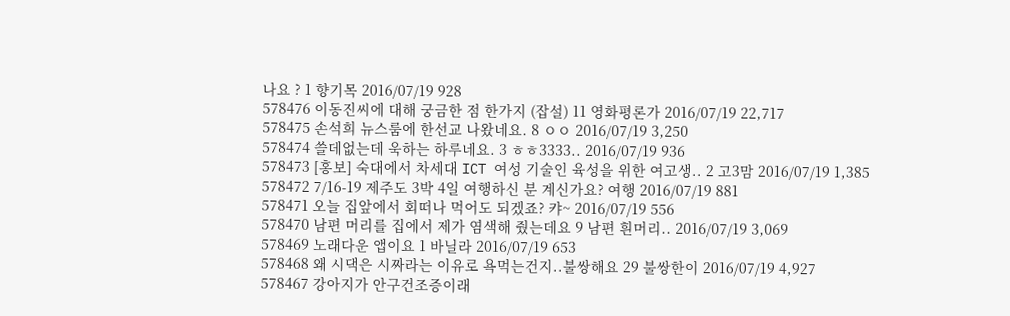나요 ? 1 향기목 2016/07/19 928
578476 이동진씨에 대해 궁금한 점 한가지 (잡설) 11 영화평론가 2016/07/19 22,717
578475 손석희 뉴스룸에 한선교 나왔네요. 8 ㅇㅇ 2016/07/19 3,250
578474 쓸데없는데 욱하는 하루네요. 3 ㅎㅎ3333.. 2016/07/19 936
578473 [홍보] 숙대에서 차세대 ICT 여성 기술인 육성을 위한 여고생.. 2 고3맘 2016/07/19 1,385
578472 7/16-19 제주도 3박 4일 여행하신 분 계신가요? 여행 2016/07/19 881
578471 오늘 집앞에서 회떠나 먹어도 되겠죠? 캬~ 2016/07/19 556
578470 남편 머리를 집에서 제가 염색해 줬는데요 9 남편 흰머리.. 2016/07/19 3,069
578469 노래다운 앱이요 1 바닐라 2016/07/19 653
578468 왜 시댁은 시짜라는 이유로 욕먹는건지..불쌍해요 29 불쌍한이 2016/07/19 4,927
578467 강아지가 안구건조증이래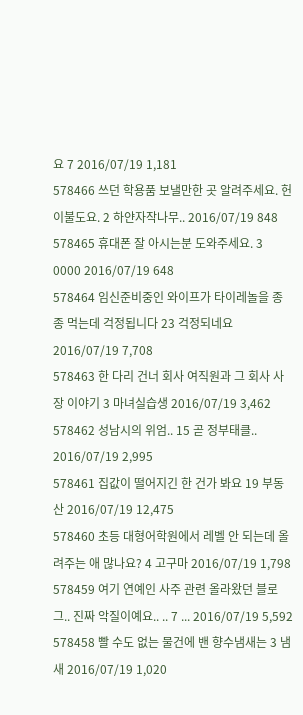요 7 2016/07/19 1,181
578466 쓰던 학용품 보낼만한 곳 알려주세요. 헌 이불도요. 2 하얀자작나무.. 2016/07/19 848
578465 휴대폰 잘 아시는분 도와주세요. 3 0000 2016/07/19 648
578464 임신준비중인 와이프가 타이레놀을 종종 먹는데 걱정됩니다 23 걱정되네요 2016/07/19 7,708
578463 한 다리 건너 회사 여직원과 그 회사 사장 이야기 3 마녀실습생 2016/07/19 3,462
578462 성남시의 위엄.. 15 곧 정부태클.. 2016/07/19 2,995
578461 집값이 떨어지긴 한 건가 봐요 19 부동산 2016/07/19 12,475
578460 초등 대형어학원에서 레벨 안 되는데 올려주는 애 많나요? 4 고구마 2016/07/19 1,798
578459 여기 연예인 사주 관련 올라왔던 블로그.. 진짜 악질이예요.. .. 7 ... 2016/07/19 5,592
578458 빨 수도 없는 물건에 밴 향수냄새는 3 냄새 2016/07/19 1,020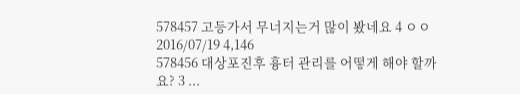578457 고등가서 무너지는거 많이 봤네요 4 ㅇㅇ 2016/07/19 4,146
578456 대상포진후 흉터 관리를 어떻게 해야 할까요? 3 ...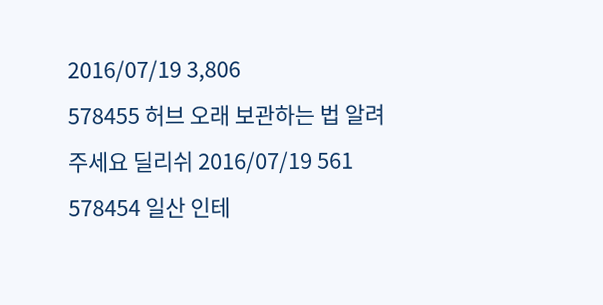2016/07/19 3,806
578455 허브 오래 보관하는 법 알려주세요 딜리쉬 2016/07/19 561
578454 일산 인테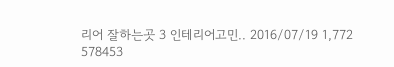리어 잘하는곳 3 인테리어고민.. 2016/07/19 1,772
578453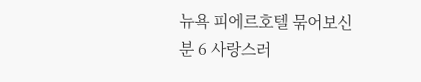뉴욕 피에르호텔 묶어보신분 6 사랑스러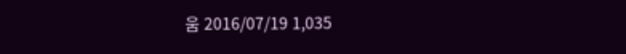움 2016/07/19 1,035